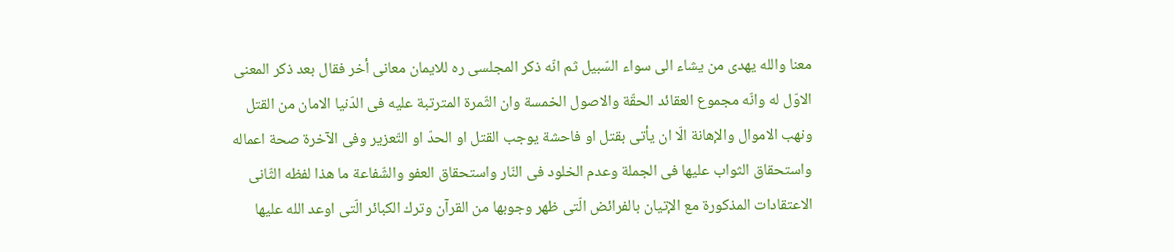معنا والله يهدى من يشاء الى سواء السّبيل ثم انّه ذكر المجلسى ره للايمان معانى أخر فقال بعد ذكر المعنى الاوّل له وانّه مجموع العقائد الحقّة والاصول الخمسة وان الثّمرة المترتبة عليه فى الدّنيا الامان من القتل ونهب الاموال والإهانة الّا ان يأتى بقتل او فاحشة يوجب القتل او الحدّ او التّعزير وفى الآخرة صحة اعماله واستحقاق الثواب عليها فى الجملة وعدم الخلود فى النّار واستحقاق العفو والشّفاعة ما هذا لفظه الثّانى الاعتقادات المذكورة مع الإتيان بالفرائض الّتى ظهر وجوبها من القرآن وترك الكبائر الّتى اوعد الله عليها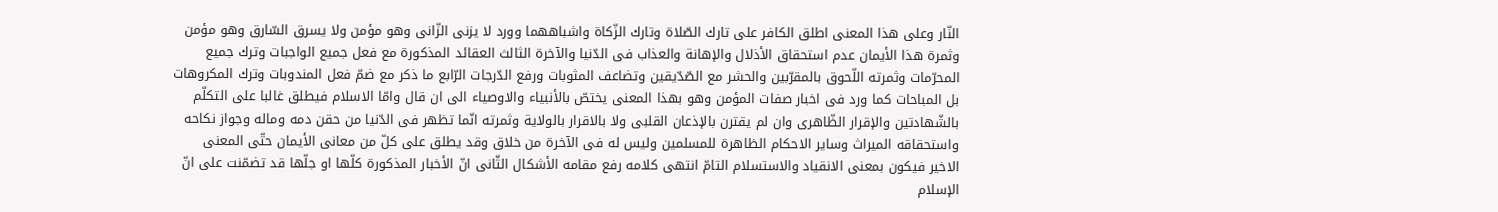النّار وعلى هذا المعنى اطلق الكافر على تارك الصّلاة وتارك الزّكاة واشباههما وورد لا يزنى الزّانى وهو مؤمن ولا يسرق السّارق وهو مؤمن وثمرة هذا الأيمان عدم استحقاق الأذلال والإهانة والعذاب فى الدّنيا والآخرة الثالث العقائد المذكورة مع فعل جميع الواجبات وترك جميع المحرّمات وثمرته اللّحوق بالمقرّبين والحشر مع الصّدّيقين وتضاعف المثوبات ورفع الدّرجات الرّابع ما ذكر مع ضمّ فعل المندوبات وترك المكروهات بل المباحات كما ورد فى اخبار صفات المؤمن وهو بهذا المعنى يختصّ بالأنبياء والاوصياء الى ان قال وامّا الاسلام فيطلق غالبا على التكلّم بالشّهادتين والإقرار الظّاهرى وان لم يقترن بالإذعان القلبى ولا بالاقرار بالولاية وثمرته انّما تظهر فى الدّنيا من حقن دمه وماله وجواز نكاحه واستحقاقه الميراث وساير الاحكام الظاهرة للمسلمين وليس له فى الآخرة من خلاق وقد يطلق على كلّ من معانى الأيمان حتّى المعنى الاخير فيكون بمعنى الانقياد والاستسلام التامّ انتهى كلامه رفع مقامه الأشكال الثّانى انّ الأخبار المذكورة كلّها او جلّها قد تضمّنت على انّ الإسلام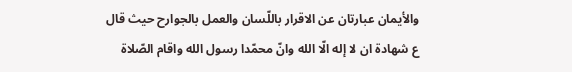والأيمان عبارتان عن الاقرار باللّسان والعمل بالجوارح حيث قال ع شهادة ان لا إله الّا الله وانّ محمّدا رسول الله واقام الصّلاة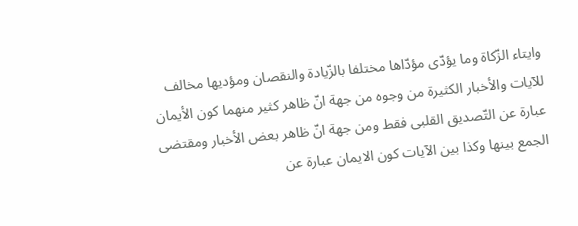وايتاء الزّكاة وما يؤدّى مؤدّاها مختلفا بالزّيادة والنقصان ومؤديها مخالف للآيات والأخبار الكثيرة من وجوه من جهة انّ ظاهر كثير منهما كون الأيمان عبارة عن التّصديق القلبى فقط ومن جهة انّ ظاهر بعض الأخبار ومقتضى الجمع بينها وكذا بين الآيات كون الايمان عبارة عن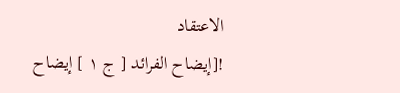الاعتقاد
![إيضاح الفرائد [ ج ١ ] إيضاح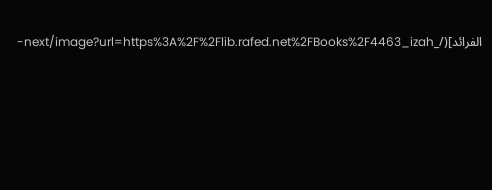الفرائد](/_next/image?url=https%3A%2F%2Flib.rafed.net%2FBooks%2F4463_izah-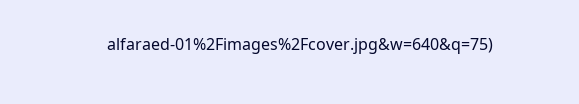alfaraed-01%2Fimages%2Fcover.jpg&w=640&q=75)